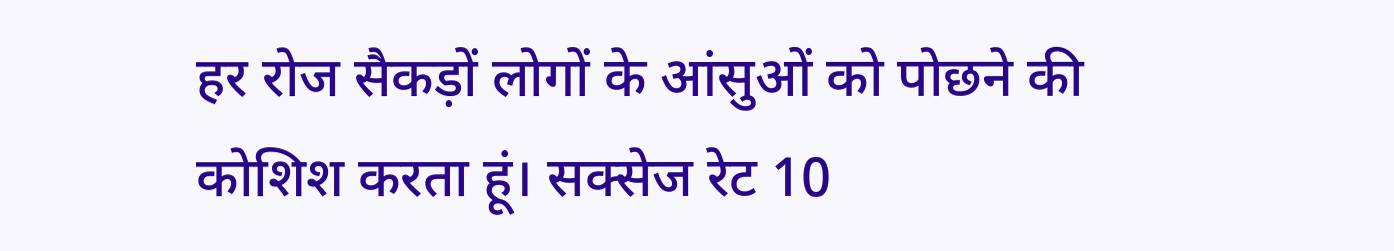हर रोज सैकड़ों लोगों के आंसुओं को पोछने की कोशिश करता हूं। सक्सेज रेट 10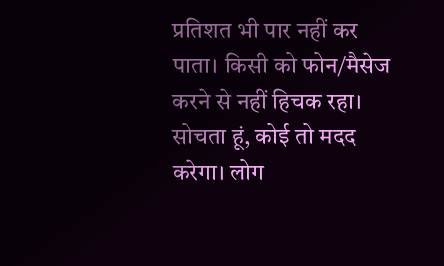प्रतिशत भी पार नहीं कर पाता। किसी को फोन/मैसेज करने से नहीं हिचक रहा। सोचता हूं, कोई तो मदद करेगा। लोग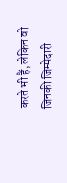करते भी हैं, लेकिन वो जिनकी जिम्मेदारी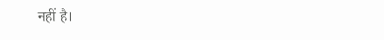नहीं है।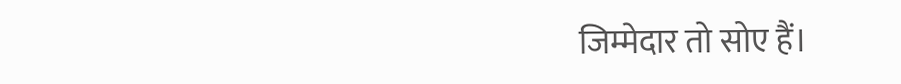जिम्मेदार तो सोए हैं।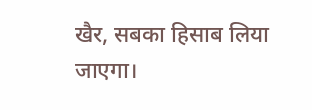खैर, सबका हिसाब लिया जाएगा।